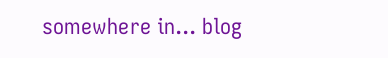somewhere in... blog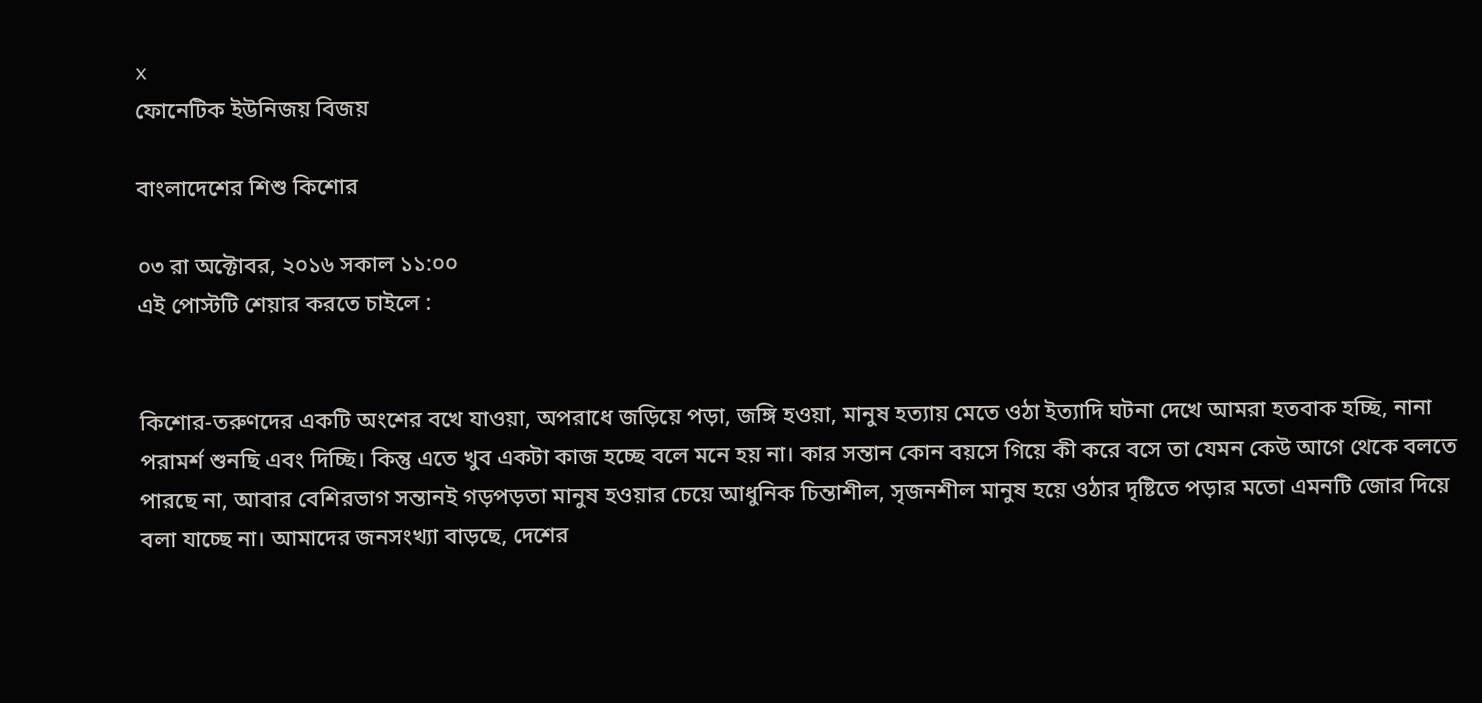x
ফোনেটিক ইউনিজয় বিজয়

বাংলাদেশের শিশু কিশোর

০৩ রা অক্টোবর, ২০১৬ সকাল ১১:০০
এই পোস্টটি শেয়ার করতে চাইলে :


কিশোর-তরুণদের একটি অংশের বখে যাওয়া, অপরাধে জড়িয়ে পড়া, জঙ্গি হওয়া, মানুষ হত্যায় মেতে ওঠা ইত্যাদি ঘটনা দেখে আমরা হতবাক হচ্ছি, নানা পরামর্শ শুনছি এবং দিচ্ছি। কিন্তু এতে খুব একটা কাজ হচ্ছে বলে মনে হয় না। কার সন্তান কোন বয়সে গিয়ে কী করে বসে তা যেমন কেউ আগে থেকে বলতে পারছে না, আবার বেশিরভাগ সন্তানই গড়পড়তা মানুষ হওয়ার চেয়ে আধুনিক চিন্তাশীল, সৃজনশীল মানুষ হয়ে ওঠার দৃষ্টিতে পড়ার মতো এমনটি জোর দিয়ে বলা যাচ্ছে না। আমাদের জনসংখ্যা বাড়ছে, দেশের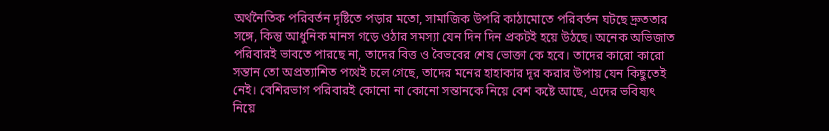অর্থনৈতিক পরিবর্তন দৃষ্টিতে পড়ার মতো, সামাজিক উপরি কাঠামোতে পরিবর্তন ঘটছে দ্রুততার সঙ্গে, কিন্তু আধুনিক মানস গড়ে ওঠার সমস্যা যেন দিন দিন প্রকটই হয়ে উঠছে। অনেক অভিজাত পরিবারই ভাবতে পারছে না, তাদের বিত্ত ও বৈভবের শেষ ভোক্তা কে হবে। তাদের কারো কারো সন্তান তো অপ্রত্যাশিত পথেই চলে গেছে, তাদের মনের হাহাকার দূর করার উপায় যেন কিছুতেই নেই। বেশিরভাগ পরিবারই কোনো না কোনো সন্তানকে নিয়ে বেশ কষ্টে আছে, এদের ভবিষ্যৎ নিয়ে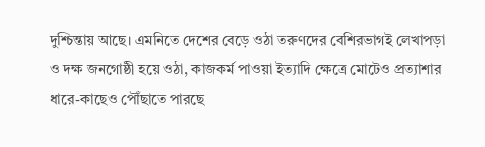দুশ্চিন্তায় আছে। এমনিতে দেশের বেড়ে ওঠা তরুণদের বেশিরভাগই লেখাপড়া ও দক্ষ জনগোষ্ঠী হয়ে ওঠা, কাজকর্ম পাওয়া ইত্যাদি ক্ষেত্রে মোটেও প্রত্যাশার ধারে-কাছেও পৌঁছাতে পারছে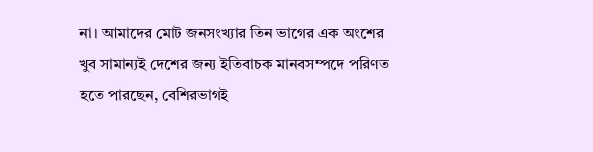না। আমাদের মোট জনসংখ্যার তিন ভাগের এক অংশের খুব সামান্যই দেশের জন্য ইতিবাচক মানবসম্পদে পরিণত হতে পারছেন, বেশিরভাগই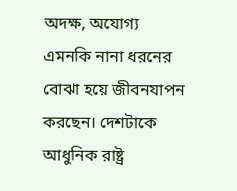অদক্ষ, অযোগ্য এমনকি নানা ধরনের বোঝা হয়ে জীবনযাপন করছেন। দেশটাকে আধুনিক রাষ্ট্র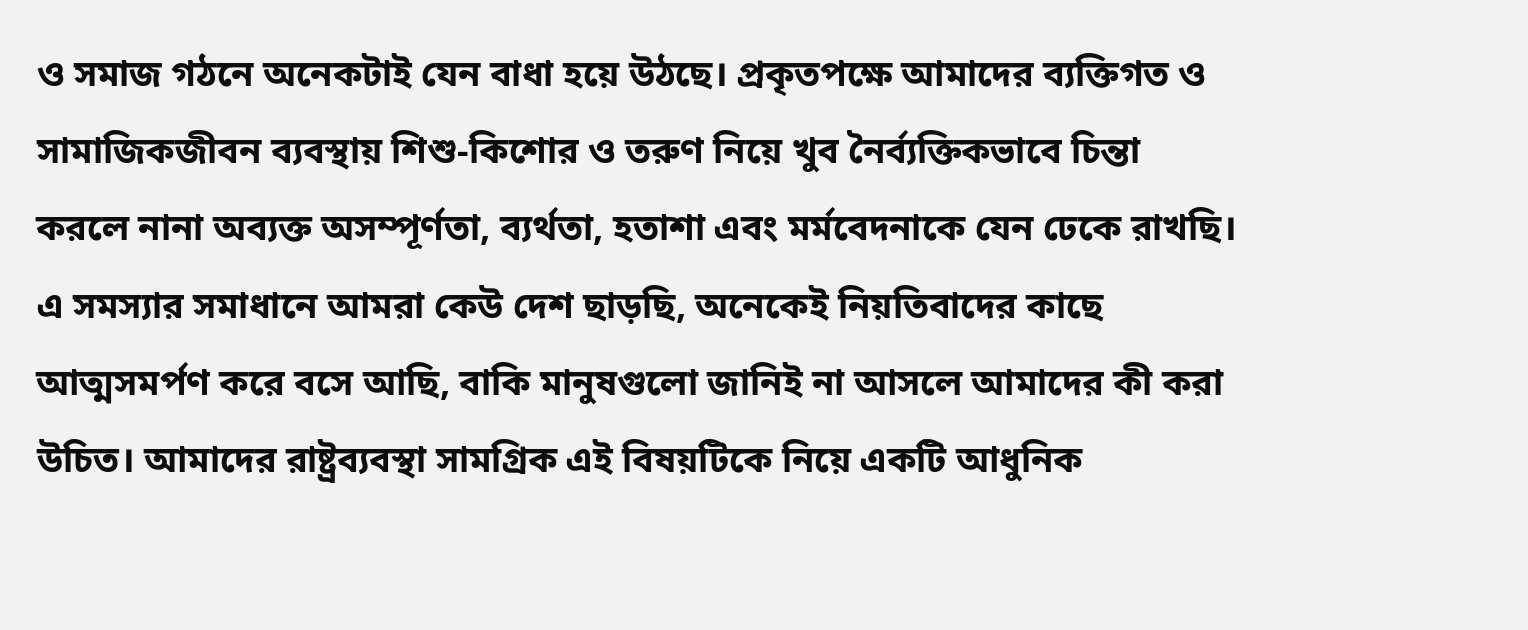ও সমাজ গঠনে অনেকটাই যেন বাধা হয়ে উঠছে। প্রকৃতপক্ষে আমাদের ব্যক্তিগত ও সামাজিকজীবন ব্যবস্থায় শিশু-কিশোর ও তরুণ নিয়ে খুব নৈর্ব্যক্তিকভাবে চিন্তা করলে নানা অব্যক্ত অসম্পূর্ণতা, ব্যর্থতা, হতাশা এবং মর্মবেদনাকে যেন ঢেকে রাখছি। এ সমস্যার সমাধানে আমরা কেউ দেশ ছাড়ছি, অনেকেই নিয়তিবাদের কাছে আত্মসমর্পণ করে বসে আছি, বাকি মানুষগুলো জানিই না আসলে আমাদের কী করা উচিত। আমাদের রাষ্ট্রব্যবস্থা সামগ্রিক এই বিষয়টিকে নিয়ে একটি আধুনিক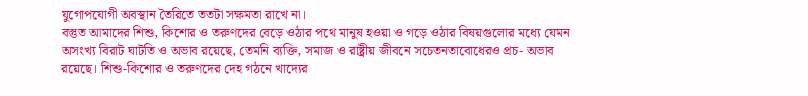যুগোপযোগী অবস্থান তৈরিতে ততটা সক্ষমতা রাখে না।
বস্তুত আমাদের শিশু, কিশোর ও তরুণদের বেড়ে ওঠার পথে মানুষ হওয়া ও গড়ে ওঠার বিষয়গুলোর মধ্যে যেমন অসংখ্য বিরাট ঘাটতি ও অভাব রয়েছে, তেমনি ব্যক্তি, সমাজ ও রাষ্ট্রীয় জীবনে সচেতনতাবোধেরও প্রচ- অভাব রয়েছে। শিশু-কিশোর ও তরুণদের দেহ গঠনে খাদ্যের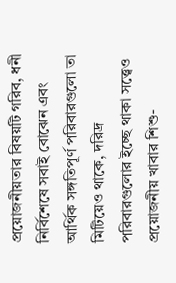প্রয়োজনীয়তার বিষয়টি গরিব, ধনী নির্বিশেষে সবাই বোঝেন এবং আর্থিক সঙ্গতিপূর্ণ পরিবারগুলো তা মিটিয়েও থাকে, দরিদ্র পরিবারগুলোর ইচ্ছে থাকা সত্ত্বেও প্রয়োজনীয় খাবার শিশু-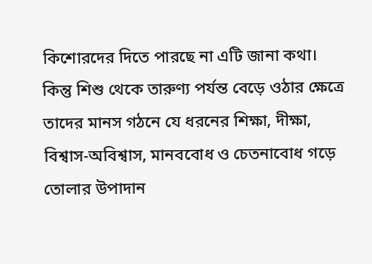কিশোরদের দিতে পারছে না এটি জানা কথা। কিন্তু শিশু থেকে তারুণ্য পর্যন্ত বেড়ে ওঠার ক্ষেত্রে তাদের মানস গঠনে যে ধরনের শিক্ষা, দীক্ষা, বিশ্বাস-অবিশ্বাস, মানববোধ ও চেতনাবোধ গড়ে তোলার উপাদান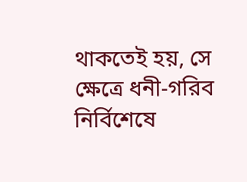থাকতেই হয়, সে ক্ষেত্রে ধনী-গরিব নির্বিশেষে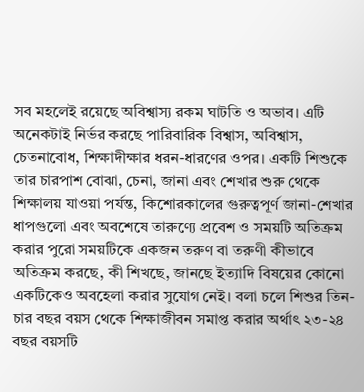সব মহলেই রয়েছে অবিশ্বাস্য রকম ঘাটতি ও অভাব। এটি অনেকটাই নির্ভর করছে পারিবারিক বিশ্বাস, অবিশ্বাস, চেতনাবোধ, শিক্ষাদীক্ষার ধরন-ধারণের ওপর। একটি শিশুকে তার চারপাশ বোঝা, চেনা, জানা এবং শেখার শুরু থেকে শিক্ষালয় যাওয়া পর্যন্ত, কিশোরকালের গুরুত্বপূর্ণ জানা-শেখার ধাপগুলো এবং অবশেষে তারুণ্যে প্রবেশ ও সময়টি অতিক্রম করার পুরো সময়টিকে একজন তরুণ বা তরুণী কীভাবে অতিক্রম করছে, কী শিখছে, জানছে ইত্যাদি বিষয়ের কোনো একটিকেও অবহেলা করার সুযোগ নেই। বলা চলে শিশুর তিন-চার বছর বয়স থেকে শিক্ষাজীবন সমাপ্ত করার অর্থাৎ ২৩-২৪ বছর বয়সটি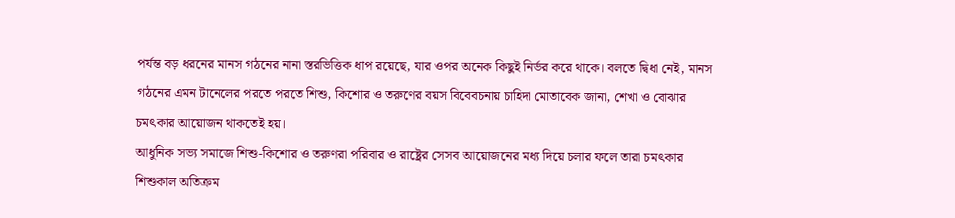পর্যন্ত বড় ধরনের মানস গঠনের নানা স্তরভিত্তিক ধাপ রয়েছে, যার ওপর অনেক কিছুই নির্ভর করে থাকে। বলতে দ্বিধা নেই, মানস গঠনের এমন টানেলের পরতে পরতে শিশু, কিশোর ও তরুণের বয়স বিবেবচনায় চাহিদা মোতাবেক জানা, শেখা ও বোঝার চমৎকার আয়োজন থাকতেই হয়।
আধুনিক সভ্য সমাজে শিশু-কিশোর ও তরুণরা পরিবার ও রাষ্ট্রের সেসব আয়োজনের মধ্য দিয়ে চলার ফলে তারা চমৎকার শিশুকাল অতিক্রম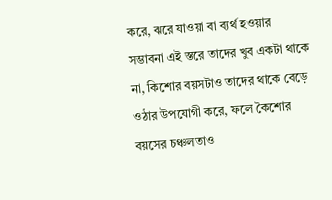করে, ঝরে যাওয়া বা ব্যর্থ হওয়ার সম্ভাবনা এই স্তরে তাদের খুব একটা থাকে না, কিশোর বয়সটাও তাদের থাকে বেড়ে ওঠার উপযোগী করে, ফলে কৈশোর বয়সের চঞ্চলতাও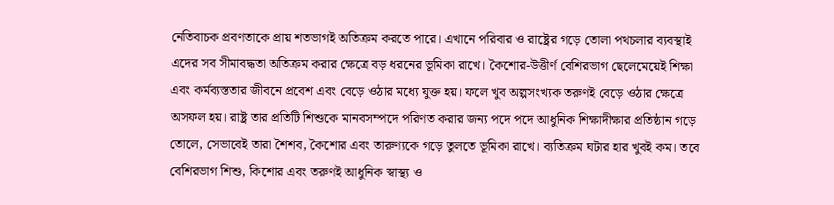নেতিবাচক প্রবণতাকে প্রায় শতভাগই অতিক্রম করতে পারে। এখানে পরিবার ও রাষ্ট্রের গড়ে তোলা পথচলার ব্যবস্থাই এদের সব সীমাবদ্ধতা অতিক্রম করার ক্ষেত্রে বড় ধরনের ভূমিকা রাখে। কৈশোর-উত্তীর্ণ বেশিরভাগ ছেলেমেয়েই শিক্ষা এবং কর্মব্যস্ততার জীবনে প্রবেশ এবং বেড়ে ওঠার মধ্যে যুক্ত হয়। ফলে খুব অল্পসংখ্যক তরুণই বেড়ে ওঠার ক্ষেত্রে অসফল হয়। রাষ্ট্র তার প্রতিটি শিশুকে মানবসম্পদে পরিণত করার জন্য পদে পদে আধুনিক শিক্ষাদীক্ষার প্রতিষ্ঠান গড়ে তোলে, সেভাবেই তারা শৈশব, কৈশোর এবং তারুণ্যকে গড়ে তুলতে ভূমিকা রাখে। ব্যতিক্রম ঘটার হার খুবই কম। তবে বেশিরভাগ শিশু, কিশোর এবং তরুণই আধুনিক স্বাস্থ্য ও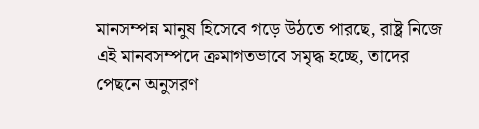মানসম্পন্ন মানুষ হিসেবে গড়ে উঠতে পারছে, রাষ্ট্র নিজে এই মানবসম্পদে ক্রমাগতভাবে সমৃদ্ধ হচ্ছে, তাদের পেছনে অনুসরণ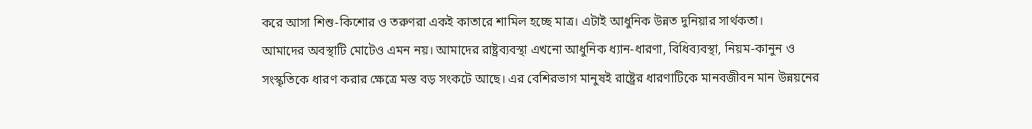করে আসা শিশু-কিশোর ও তরুণরা একই কাতারে শামিল হচ্ছে মাত্র। এটাই আধুনিক উন্নত দুনিয়ার সার্থকতা।
আমাদের অবস্থাটি মোটেও এমন নয়। আমাদের রাষ্ট্রব্যবস্থা এখনো আধুনিক ধ্যান-ধারণা, বিধিব্যবস্থা, নিয়ম-কানুন ও সংস্কৃতিকে ধারণ করার ক্ষেত্রে মস্ত বড় সংকটে আছে। এর বেশিরভাগ মানুষই রাষ্ট্রের ধারণাটিকে মানবজীবন মান উন্নয়নের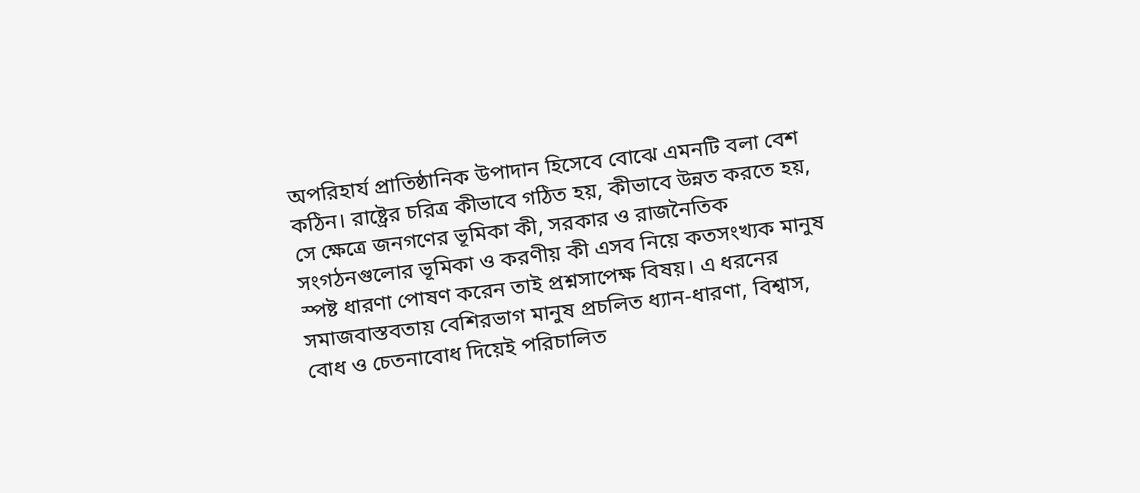অপরিহার্য প্রাতিষ্ঠানিক উপাদান হিসেবে বোঝে এমনটি বলা বেশ কঠিন। রাষ্ট্রের চরিত্র কীভাবে গঠিত হয়, কীভাবে উন্নত করতে হয়, সে ক্ষেত্রে জনগণের ভূমিকা কী, সরকার ও রাজনৈতিক সংগঠনগুলোর ভূমিকা ও করণীয় কী এসব নিয়ে কতসংখ্যক মানুষ স্পষ্ট ধারণা পোষণ করেন তাই প্রশ্নসাপেক্ষ বিষয়। এ ধরনের সমাজবাস্তবতায় বেশিরভাগ মানুষ প্রচলিত ধ্যান-ধারণা, বিশ্বাস, বোধ ও চেতনাবোধ দিয়েই পরিচালিত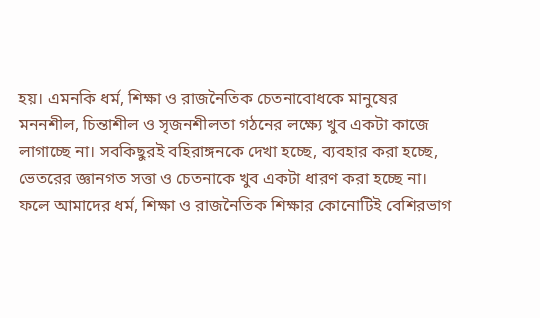হয়। এমনকি ধর্ম, শিক্ষা ও রাজনৈতিক চেতনাবোধকে মানুষের মননশীল, চিন্তাশীল ও সৃজনশীলতা গঠনের লক্ষ্যে খুব একটা কাজে লাগাচ্ছে না। সবকিছুরই বহিরাঙ্গনকে দেখা হচ্ছে, ব্যবহার করা হচ্ছে, ভেতরের জ্ঞানগত সত্তা ও চেতনাকে খুব একটা ধারণ করা হচ্ছে না। ফলে আমাদের ধর্ম, শিক্ষা ও রাজনৈতিক শিক্ষার কোনোটিই বেশিরভাগ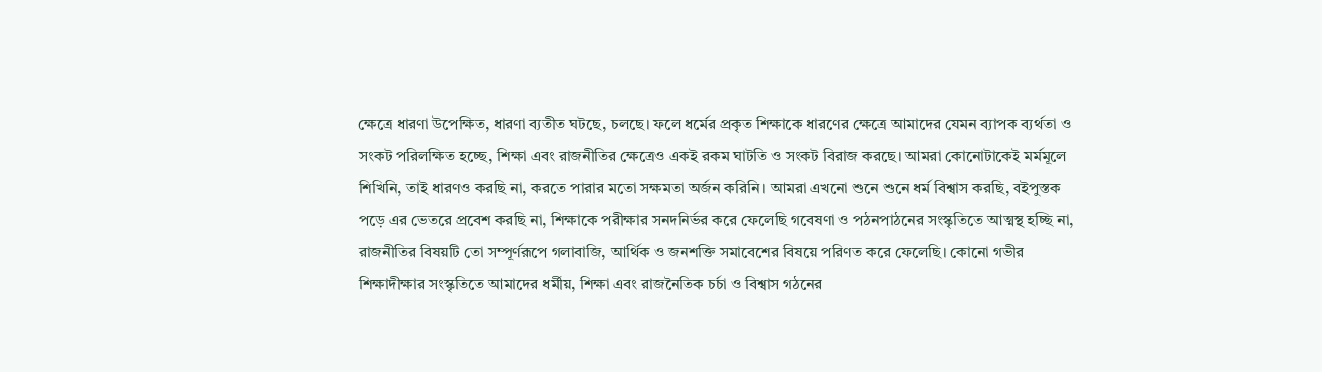ক্ষেত্রে ধারণা উপেক্ষিত, ধারণা ব্যতীত ঘটছে, চলছে। ফলে ধর্মের প্রকৃত শিক্ষাকে ধারণের ক্ষেত্রে আমাদের যেমন ব্যাপক ব্যর্থতা ও সংকট পরিলক্ষিত হচ্ছে, শিক্ষা এবং রাজনীতির ক্ষেত্রেও একই রকম ঘাটতি ও সংকট বিরাজ করছে। আমরা কোনোটাকেই মর্মমূলে শিখিনি, তাই ধারণও করছি না, করতে পারার মতো সক্ষমতা অর্জন করিনি। আমরা এখনো শুনে শুনে ধর্ম বিশ্বাস করছি, বইপুস্তক পড়ে এর ভেতরে প্রবেশ করছি না, শিক্ষাকে পরীক্ষার সনদনির্ভর করে ফেলেছি গবেষণা ও পঠনপাঠনের সংস্কৃতিতে আত্মস্থ হচ্ছি না, রাজনীতির বিষয়টি তো সম্পূর্ণরূপে গলাবাজি, আর্থিক ও জনশক্তি সমাবেশের বিষয়ে পরিণত করে ফেলেছি। কোনো গভীর শিক্ষাদীক্ষার সংস্কৃতিতে আমাদের ধর্মীয়, শিক্ষা এবং রাজনৈতিক চর্চা ও বিশ্বাস গঠনের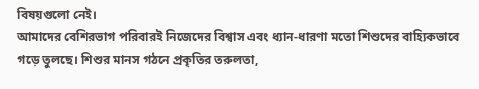বিষয়গুলো নেই।
আমাদের বেশিরভাগ পরিবারই নিজেদের বিশ্বাস এবং ধ্যান-ধারণা মতো শিশুদের বাহ্যিকভাবে গড়ে তুলছে। শিশুর মানস গঠনে প্রকৃতির তরুলতা,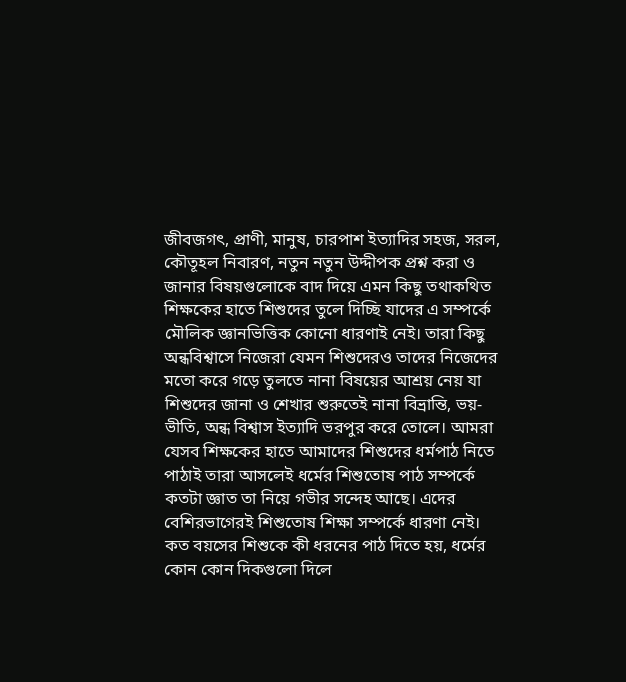জীবজগৎ, প্রাণী, মানুষ, চারপাশ ইত্যাদির সহজ, সরল, কৌতূহল নিবারণ, নতুন নতুন উদ্দীপক প্রশ্ন করা ও জানার বিষয়গুলোকে বাদ দিয়ে এমন কিছু তথাকথিত শিক্ষকের হাতে শিশুদের তুলে দিচ্ছি যাদের এ সম্পর্কে মৌলিক জ্ঞানভিত্তিক কোনো ধারণাই নেই। তারা কিছু অন্ধবিশ্বাসে নিজেরা যেমন শিশুদেরও তাদের নিজেদের মতো করে গড়ে তুলতে নানা বিষয়ের আশ্রয় নেয় যা শিশুদের জানা ও শেখার শুরুতেই নানা বিভ্রান্তি, ভয়-ভীতি, অন্ধ বিশ্বাস ইত্যাদি ভরপুর করে তোলে। আমরা যেসব শিক্ষকের হাতে আমাদের শিশুদের ধর্মপাঠ নিতে পাঠাই তারা আসলেই ধর্মের শিশুতোষ পাঠ সম্পর্কে কতটা জ্ঞাত তা নিয়ে গভীর সন্দেহ আছে। এদের বেশিরভাগেরই শিশুতোষ শিক্ষা সম্পর্কে ধারণা নেই। কত বয়সের শিশুকে কী ধরনের পাঠ দিতে হয়, ধর্মের কোন কোন দিকগুলো দিলে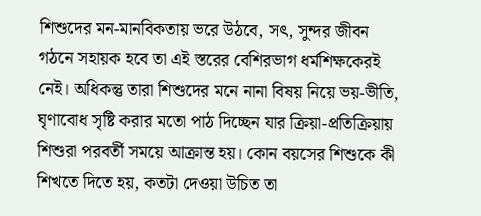শিশুদের মন-মানবিকতায় ভরে উঠবে, সৎ, সুন্দর জীবন গঠনে সহায়ক হবে তা এই স্তরের বেশিরভাগ ধর্মশিক্ষকেরই নেই। অধিকন্তু তারা শিশুদের মনে নানা বিষয় নিয়ে ভয়-ভীতি, ঘৃণাবোধ সৃষ্টি করার মতো পাঠ দিচ্ছেন যার ক্রিয়া-প্রতিক্রিয়ায় শিশুরা পরবর্তী সময়ে আক্রান্ত হয়। কোন বয়সের শিশুকে কী শিখতে দিতে হয়, কতটা দেওয়া উচিত তা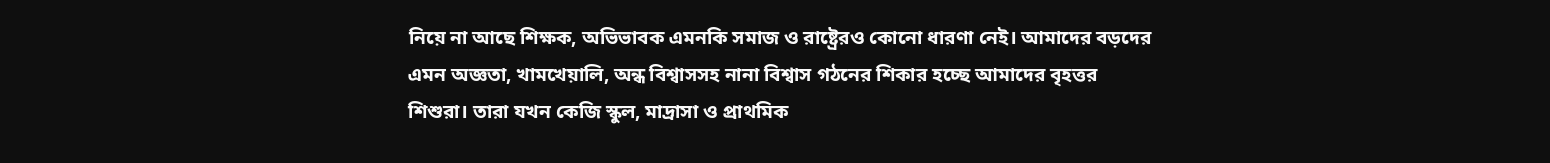নিয়ে না আছে শিক্ষক, অভিভাবক এমনকি সমাজ ও রাষ্ট্রেরও কোনো ধারণা নেই। আমাদের বড়দের এমন অজ্ঞতা, খামখেয়ালি, অন্ধ বিশ্বাসসহ নানা বিশ্বাস গঠনের শিকার হচ্ছে আমাদের বৃহত্তর শিশুরা। তারা যখন কেজি স্কুল, মাদ্রাসা ও প্রাথমিক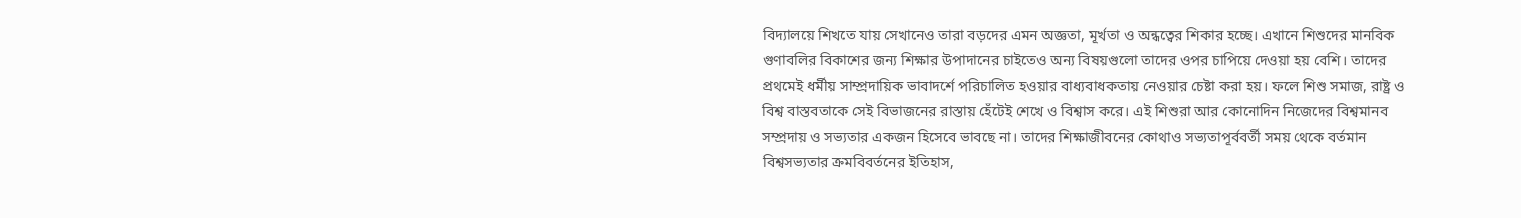বিদ্যালয়ে শিখতে যায় সেখানেও তারা বড়দের এমন অজ্ঞতা, মূর্খতা ও অন্ধত্বের শিকার হচ্ছে। এখানে শিশুদের মানবিক গুণাবলির বিকাশের জন্য শিক্ষার উপাদানের চাইতেও অন্য বিষয়গুলো তাদের ওপর চাপিয়ে দেওয়া হয় বেশি। তাদের প্রথমেই ধর্মীয় সাম্প্রদায়িক ভাবাদর্শে পরিচালিত হওয়ার বাধ্যবাধকতায় নেওয়ার চেষ্টা করা হয়। ফলে শিশু সমাজ, রাষ্ট্র ও বিশ্ব বাস্তবতাকে সেই বিভাজনের রাস্তায় হেঁটেই শেখে ও বিশ্বাস করে। এই শিশুরা আর কোনোদিন নিজেদের বিশ্বমানব সম্প্রদায় ও সভ্যতার একজন হিসেবে ভাবছে না। তাদের শিক্ষাজীবনের কোথাও সভ্যতাপূর্ববর্তী সময় থেকে বর্তমান বিশ্বসভ্যতার ক্রমবিবর্তনের ইতিহাস,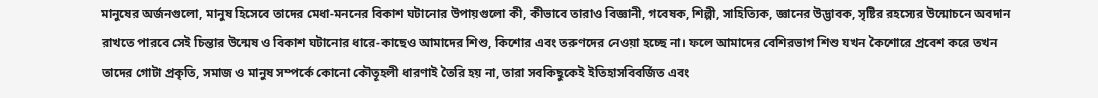মানুষের অর্জনগুলো, মানুষ হিসেবে তাদের মেধা-মননের বিকাশ ঘটানোর উপায়গুলো কী, কীভাবে তারাও বিজ্ঞানী, গবেষক, শিল্পী, সাহিত্যিক, জ্ঞানের উদ্ভাবক, সৃষ্টির রহস্যের উন্মোচনে অবদান রাখতে পারবে সেই চিন্তার উন্মেষ ও বিকাশ ঘটানোর ধারে-কাছেও আমাদের শিশু, কিশোর এবং তরুণদের নেওয়া হচ্ছে না। ফলে আমাদের বেশিরভাগ শিশু যখন কৈশোরে প্রবেশ করে তখন তাদের গোটা প্রকৃতি, সমাজ ও মানুষ সম্পর্কে কোনো কৌতূহলী ধারণাই তৈরি হয় না, তারা সবকিছুকেই ইতিহাসবিবর্জিত এবং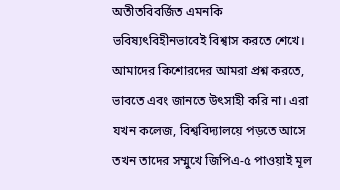অতীতবিবর্জিত এমনকি ভবিষ্যৎবিহীনভাবেই বিশ্বাস করতে শেখে। আমাদের কিশোরদের আমরা প্রশ্ন করতে, ভাবতে এবং জানতে উৎসাহী করি না। এরা যখন কলেজ, বিশ্ববিদ্যালয়ে পড়তে আসে তখন তাদের সম্মুখে জিপিএ-৫ পাওয়াই মূল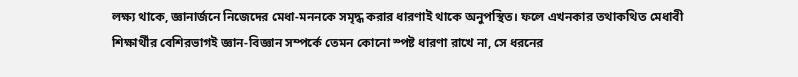লক্ষ্য থাকে, জ্ঞানার্জনে নিজেদের মেধা-মননকে সমৃদ্ধ করার ধারণাই থাকে অনুপস্থিত। ফলে এখনকার তথাকথিত মেধাবী শিক্ষার্থীর বেশিরভাগই জ্ঞান-বিজ্ঞান সম্পর্কে তেমন কোনো স্পষ্ট ধারণা রাখে না, সে ধরনের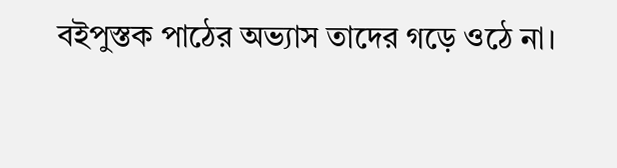বইপুস্তক পাঠের অভ্যাস তাদের গড়ে ওঠে না।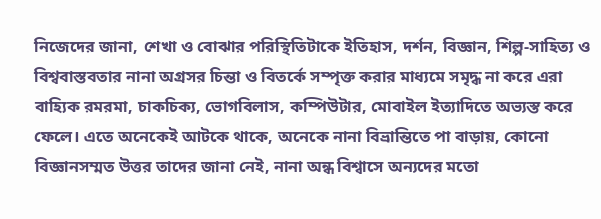নিজেদের জানা, শেখা ও বোঝার পরিস্থিতিটাকে ইতিহাস, দর্শন, বিজ্ঞান, শিল্প-সাহিত্য ও বিশ্ববাস্তবতার নানা অগ্রসর চিন্তা ও বিতর্কে সম্পৃক্ত করার মাধ্যমে সমৃদ্ধ না করে এরা বাহ্যিক রমরমা, চাকচিক্য, ভোগবিলাস, কম্পিউটার, মোবাইল ইত্যাদিতে অভ্যস্ত করে ফেলে। এতে অনেকেই আটকে থাকে, অনেকে নানা বিভ্রান্তিতে পা বাড়ায়, কোনো বিজ্ঞানসম্মত উত্তর তাদের জানা নেই, নানা অন্ধ বিশ্বাসে অন্যদের মতো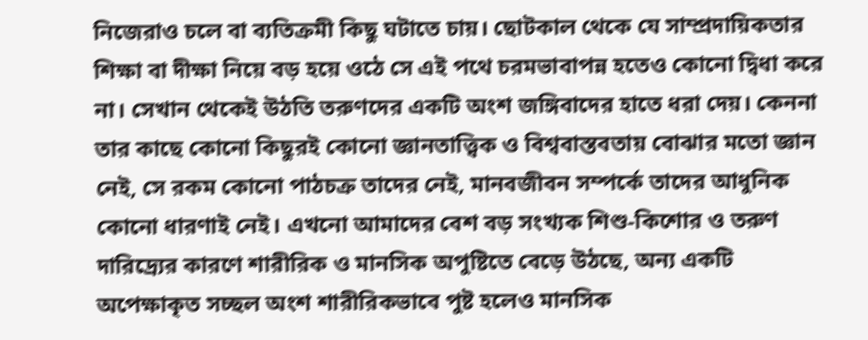নিজেরাও চলে বা ব্যতিক্রমী কিছু ঘটাতে চায়। ছোটকাল থেকে যে সাম্প্রদায়িকতার শিক্ষা বা দীক্ষা নিয়ে বড় হয়ে ওঠে সে এই পথে চরমভাবাপন্ন হতেও কোনো দ্বিধা করে না। সেখান থেকেই উঠতি তরুণদের একটি অংশ জঙ্গিবাদের হাতে ধরা দেয়। কেননা তার কাছে কোনো কিছুরই কোনো জ্ঞানতাত্ত্বিক ও বিশ্ববাস্তবতায় বোঝার মতো জ্ঞান নেই, সে রকম কোনো পাঠচক্র তাদের নেই, মানবজীবন সম্পর্কে তাদের আধুনিক কোনো ধারণাই নেই। এখনো আমাদের বেশ বড় সংখ্যক শিশু-কিশোর ও তরুণ দারিদ্র্যের কারণে শারীরিক ও মানসিক অপুষ্টিতে বেড়ে উঠছে, অন্য একটি অপেক্ষাকৃত সচ্ছল অংশ শারীরিকভাবে পুষ্ট হলেও মানসিক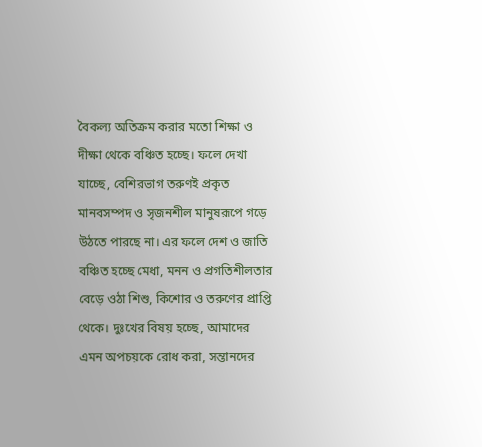বৈকল্য অতিক্রম করার মতো শিক্ষা ও দীক্ষা থেকে বঞ্চিত হচ্ছে। ফলে দেখা যাচ্ছে, বেশিরভাগ তরুণই প্রকৃত মানবসম্পদ ও সৃজনশীল মানুষরূপে গড়ে উঠতে পারছে না। এর ফলে দেশ ও জাতি বঞ্চিত হচ্ছে মেধা, মনন ও প্রগতিশীলতার বেড়ে ওঠা শিশু, কিশোর ও তরুণের প্রাপ্তি থেকে। দুঃখের বিষয় হচ্ছে, আমাদের এমন অপচয়কে রোধ করা, সন্তানদের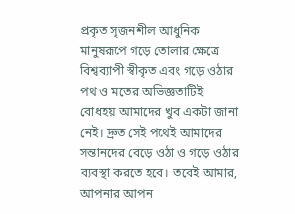প্রকৃত সৃজনশীল আধুনিক মানুষরূপে গড়ে তোলার ক্ষেত্রে বিশ্বব্যাপী স্বীকৃত এবং গড়ে ওঠার পথ ও মতের অভিজ্ঞতাটিই বোধহয় আমাদের খুব একটা জানা নেই। দ্রুত সেই পথেই আমাদের সন্তানদের বেড়ে ওঠা ও গড়ে ওঠার ব্যবস্থা করতে হবে। তবেই আমার, আপনার আপন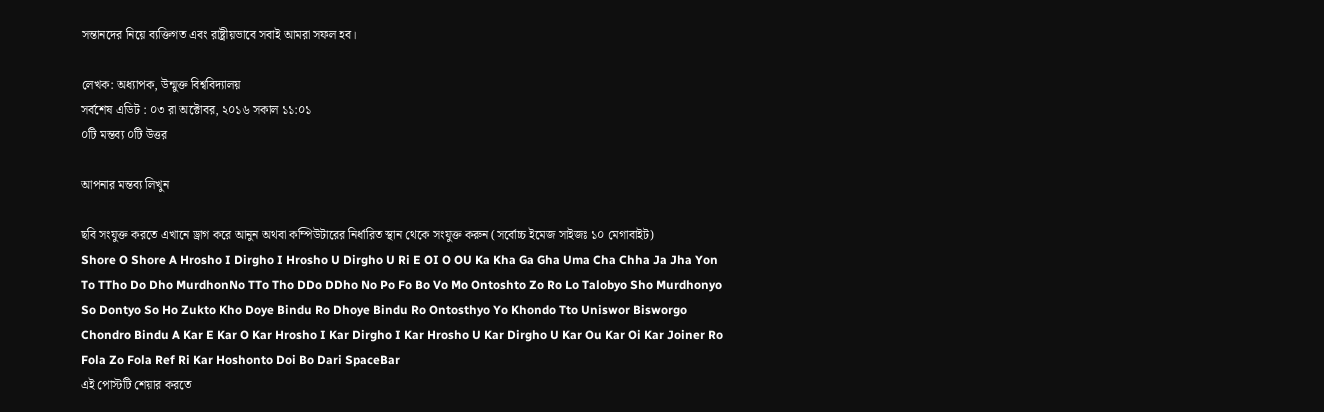সন্তানদের নিয়ে ব্যক্তিগত এবং রাষ্ট্রীয়ভাবে সবাই আমরা সফল হব।

লেখক: অধ্যাপক, উন্মুক্ত বিশ্ববিদ্যালয়
সর্বশেষ এডিট : ০৩ রা অক্টোবর, ২০১৬ সকাল ১১:০১
০টি মন্তব্য ০টি উত্তর

আপনার মন্তব্য লিখুন

ছবি সংযুক্ত করতে এখানে ড্রাগ করে আনুন অথবা কম্পিউটারের নির্ধারিত স্থান থেকে সংযুক্ত করুন (সর্বোচ্চ ইমেজ সাইজঃ ১০ মেগাবাইট)
Shore O Shore A Hrosho I Dirgho I Hrosho U Dirgho U Ri E OI O OU Ka Kha Ga Gha Uma Cha Chha Ja Jha Yon To TTho Do Dho MurdhonNo TTo Tho DDo DDho No Po Fo Bo Vo Mo Ontoshto Zo Ro Lo Talobyo Sho Murdhonyo So Dontyo So Ho Zukto Kho Doye Bindu Ro Dhoye Bindu Ro Ontosthyo Yo Khondo Tto Uniswor Bisworgo Chondro Bindu A Kar E Kar O Kar Hrosho I Kar Dirgho I Kar Hrosho U Kar Dirgho U Kar Ou Kar Oi Kar Joiner Ro Fola Zo Fola Ref Ri Kar Hoshonto Doi Bo Dari SpaceBar
এই পোস্টটি শেয়ার করতে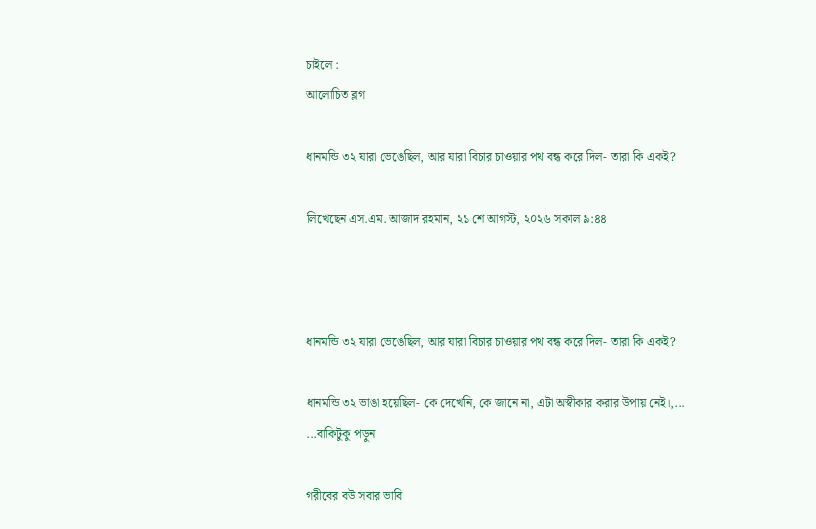চাইলে :
আলোচিত ব্লগ

ধানমন্ডি ৩২ যারা ভেঙেছিল, আর যারা বিচার চাওয়ার পথ বন্ধ করে দিল- তারা কি একই?

লিখেছেন এস.এম. আজাদ রহমান, ২১ শে আগস্ট, ২০২৬ সকাল ৯:৪৪



ধানমন্ডি ৩২ যারা ভেঙেছিল, আর যারা বিচার চাওয়ার পথ বন্ধ করে দিল- তারা কি একই?

ধানমন্ডি ৩২ ভাঙা হয়েছিল- কে দেখেনি, কে জানে না, এটা অস্বীকার করার উপায় নেই।,... ...বাকিটুকু পড়ুন

গরীবের বউ সবার ভাবি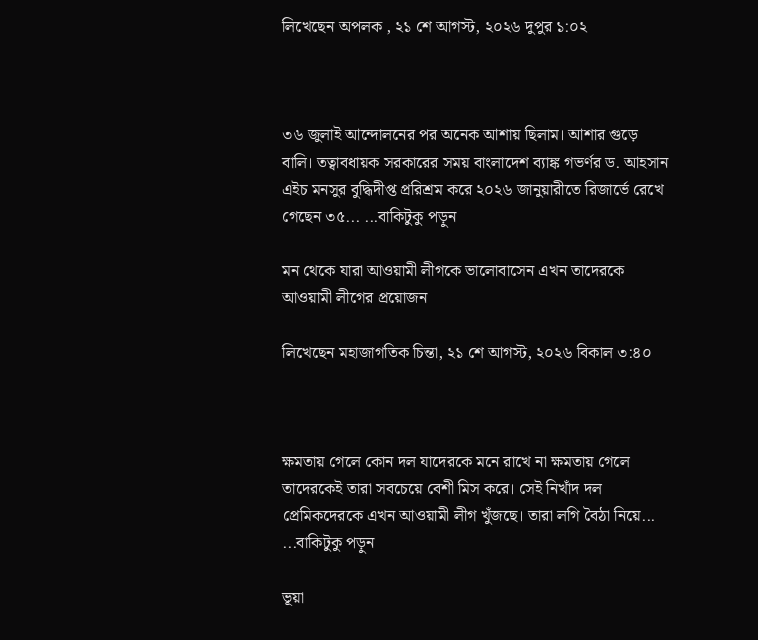লিখেছেন অপলক , ২১ শে আগস্ট, ২০২৬ দুপুর ১:০২



৩৬ জুলাই আন্দোলনের পর অনেক আশায় ছিলাম। আশার গুড়ে বালি। তত্বাবধায়ক সরকারের সময় বাংলাদেশ ব্যাঙ্ক গভর্ণর ড. আহসান এইচ মনসুর বুদ্ধিদীপ্ত প্ররিশ্রম করে ২০২৬ জানুয়ারীতে রিজার্ভে রেখে গেছেন ৩৫... ...বাকিটুকু পড়ুন

মন থেকে যারা আওয়ামী লীগকে ভালোবাসেন এখন তাদেরকে আওয়ামী লীগের প্রয়োজন

লিখেছেন মহাজাগতিক চিন্তা, ২১ শে আগস্ট, ২০২৬ বিকাল ৩:৪০



ক্ষমতায় গেলে কোন দল যাদেরকে মনে রাখে না ক্ষমতায় গেলে তাদেরকেই তারা সবচেয়ে বেশী মিস করে। সেই নিখাঁদ দল প্রেমিকদেরকে এখন আওয়ামী লীগ খুঁজছে। তারা লগি বৈঠা নিয়ে... ...বাকিটুকু পড়ুন

ভূয়া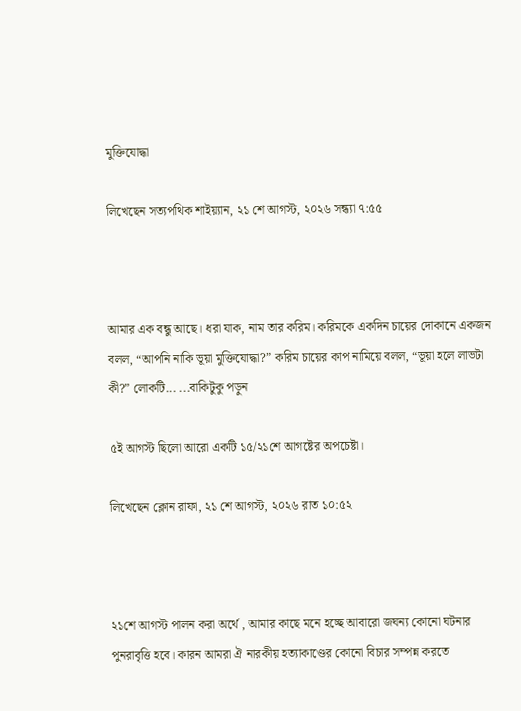মুক্তিযোদ্ধা

লিখেছেন সত্যপথিক শাইয়্যান, ২১ শে আগস্ট, ২০২৬ সন্ধ্যা ৭:৫৫



আমার এক বন্ধু আছে। ধরা যাক, নাম তার করিম। করিমকে একদিন চায়ের দোকানে একজন বলল, “আপনি নাকি ভূয়া মুক্তিযোদ্ধা?” করিম চায়ের কাপ নামিয়ে বলল, “ভূয়া হলে লাভটা কী?” লোকটি... ...বাকিটুকু পড়ুন

৫ই আগস্ট ছিলো আরো একটি ১৫/২১শে আগষ্টের অপচেষ্টা।

লিখেছেন ক্লোন রাফা, ২১ শে আগস্ট, ২০২৬ রাত ১০:৫২



২১শে আগস্ট পালন করা অর্থে , আমার কাছে মনে হচ্ছে আবারো জঘন্য কোনো ঘটনার পুনরাবৃত্তি হবে। কারন আমরা ঐ নারকীয় হত্যাকাণ্ডের কোনো বিচার সম্পন্ন করতে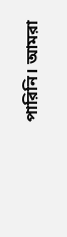পারিনি। আমরা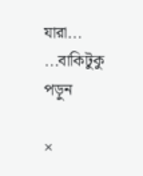যারা... ...বাকিটুকু পড়ুন

×